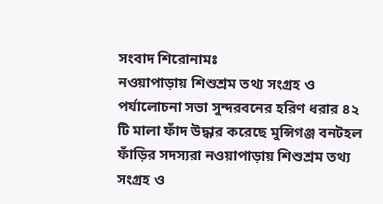সংবাদ শিরোনামঃ
নওয়াপাড়ায় শিশুশ্রম তথ্য সংগ্রহ ও পর্যালোচনা সভা সুন্দরবনের হরিণ ধরার ৪২ টি মালা ফাঁদ উদ্ধার করেছে মুন্সিগঞ্জ বনটহল ফাঁড়ির সদস্যরা নওয়াপাড়ায় শিশুশ্রম তথ্য সংগ্রহ ও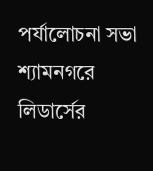পর্যালোচনা সভা শ্যামনগরে লিডার্সের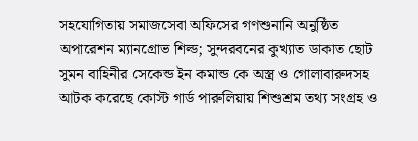সহযোগিতায় সমাজসেবা অফিসের গণশুনানি অনুষ্ঠিত অপারেশন ম্যানগ্রোভ শিল্ড; সুন্দরবনের কুখ্যাত ডাকাত ছোট সুমন বাহিনীর সেকেন্ড ইন কমান্ড কে অস্ত্র ও গোলাবারুদসহ আটক করেছে কোস্ট গার্ড পারুলিয়ায় শিশুশ্রম তথ্য সংগ্রহ ও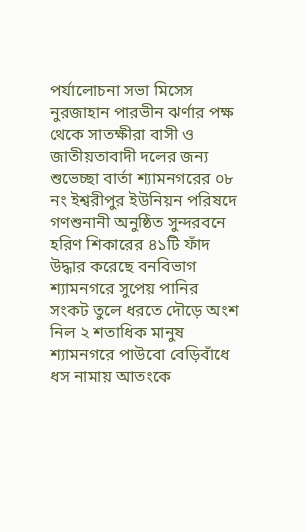পর্যালোচনা সভা মিসেস নুরজাহান পারভীন ঝর্ণার পক্ষ থেকে সাতক্ষীরা বাসী ও জাতীয়তাবাদী দলের জন্য শুভেচ্ছা বার্তা শ্যামনগরের ০৮ নং ইশ্বরীপুর ইউনিয়ন পরিষদে গণশুনানী অনুষ্ঠিত সুন্দরবনে হরিণ শিকারের ৪১টি ফাঁদ উদ্ধার করেছে বনবিভাগ শ্যামনগরে সুপেয় পানির সংকট তুলে ধরতে দৌড়ে অংশ নিল ২ শতাধিক মানুষ
শ্যামনগরে পাউবো বেড়িবাঁধে ধস নামায় আতংকে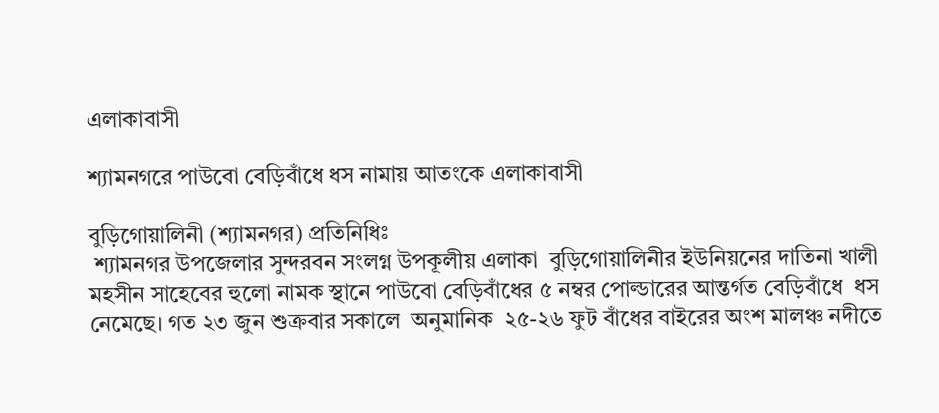এলাকাবাসী

শ্যামনগরে পাউবো বেড়িবাঁধে ধস নামায় আতংকে এলাকাবাসী

বুড়িগোয়ালিনী (শ্যামনগর) প্রতিনিধিঃ
 শ্যামনগর উপজেলার সুন্দরবন সংলগ্ন উপকূলীয় এলাকা  বুড়িগোয়ালিনীর ইউনিয়নের দাতিনা খালী মহসীন সাহেবের হুলো নামক স্থানে পাউবো বেড়িবাঁধের ৫ নম্বর পোল্ডারের আন্তর্গত বেড়িবাঁধে  ধস নেমেছে। গত ২৩ জুন শুক্রবার সকালে  অনুমানিক  ২৫-২৬ ফুট বাঁধের বাইরের অংশ মালঞ্চ নদীতে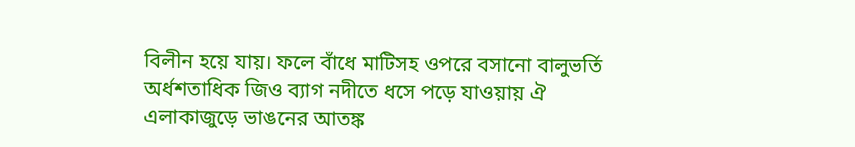বিলীন হয়ে যায়। ফলে বাঁধে মাটিসহ ওপরে বসানো বালুভর্তি অর্ধশতাধিক জিও ব্যাগ নদীতে ধসে পড়ে যাওয়ায় ঐ  এলাকাজুড়ে ভাঙনের আতঙ্ক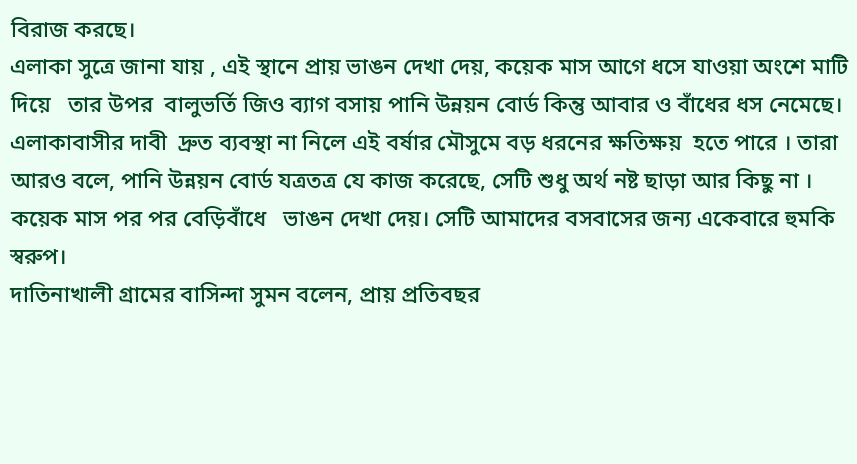বিরাজ করছে।
এলাকা সুত্রে জানা যায় , এই স্থানে প্রায় ভাঙন দেখা দেয়, কয়েক মাস আগে ধসে যাওয়া অংশে মাটি দিয়ে   তার উপর  বালুভর্তি জিও ব্যাগ বসায় পানি উন্নয়ন বোর্ড কিন্তু আবার ও বাঁধের ধস নেমেছে। এলাকাবাসীর দাবী  দ্রুত ব্যবস্থা না নিলে এই বর্ষার মৌসুমে বড় ধরনের ক্ষতিক্ষয়  হতে পারে । তারা আরও বলে, পানি উন্নয়ন বোর্ড যত্রতত্র যে কাজ করেছে, সেটি শুধু অর্থ নষ্ট ছাড়া আর কিছু না । কয়েক মাস পর পর বেড়িবাঁধে   ভাঙন দেখা দেয়। সেটি আমাদের বসবাসের জন্য একেবারে হুমকি স্বরুপ।
দাতিনাখালী গ্রামের বাসিন্দা সুমন বলেন, প্রায় প্রতিবছর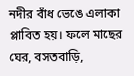নদীর বাঁধ ভেঙে এলাকা প্লাবিত হয়। ফলে মাছের ঘের, বসতবাড়ি,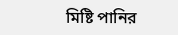মিষ্টি পানির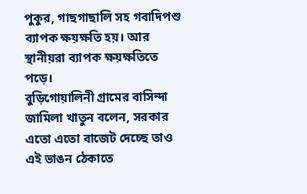পুকুর, গাছগাছালি সহ গবাদিপশু ব্যাপক ক্ষয়ক্ষতি হয়। আর স্থানীয়রা ব্যাপক ক্ষয়ক্ষতিতে পড়ে।
বুড়িগোয়ালিনী গ্রামের বাসিন্দা জামিলা খাতুন বলেন, সরকার এতো এতো বাজেট দেচ্ছে তাও এই ভাঙন ঠেকাতে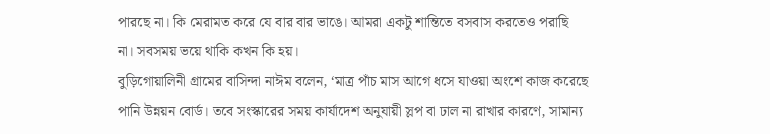পারছে না। কি মেরামত করে যে বার বার ভাঙে। আমরা একটু শান্তিতে বসবাস করতেও পরাছি না। সবসময় ভয়ে থাকি কখন কি হয়।
বুড়িগোয়ালিনী গ্রামের বাসিন্দা নাঈম বলেন, ‘মাত্র পাঁচ মাস আগে ধসে যাওয়া অংশে কাজ করেছে পানি উন্নয়ন বোর্ড। তবে সংস্কারের সময় কার্যাদেশ অনুযায়ী স্লপ বা ঢাল না রাখার কারণে, সামান্য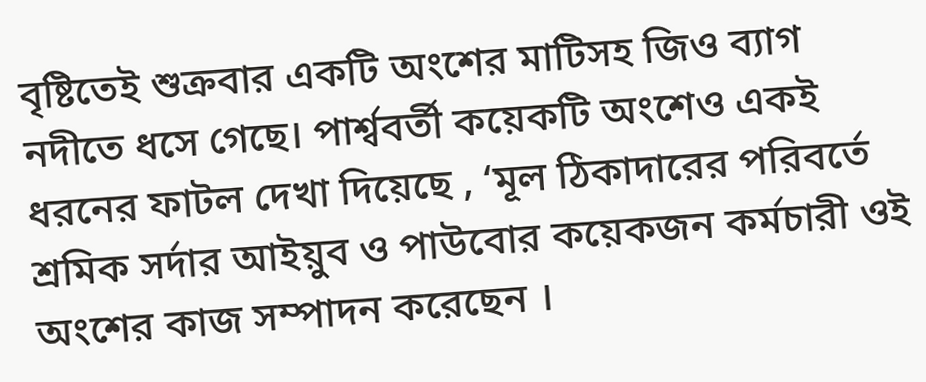বৃষ্টিতেই শুক্রবার একটি অংশের মাটিসহ জিও ব্যাগ নদীতে ধসে গেছে। পার্শ্ববর্তী কয়েকটি অংশেও একই ধরনের ফাটল দেখা দিয়েছে , ‘মূল ঠিকাদারের পরিবর্তে শ্রমিক সর্দার আইয়ুব ও পাউবোর কয়েকজন কর্মচারী ওই অংশের কাজ সম্পাদন করেছেন ।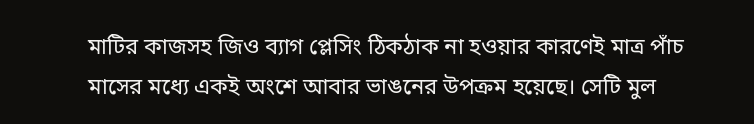মাটির কাজসহ জিও ব্যাগ প্লেসিং ঠিকঠাক না হওয়ার কারণেই মাত্র পাঁচ মাসের মধ্যে একই অংশে আবার ভাঙনের উপক্রম হয়েছে। সেটি মুল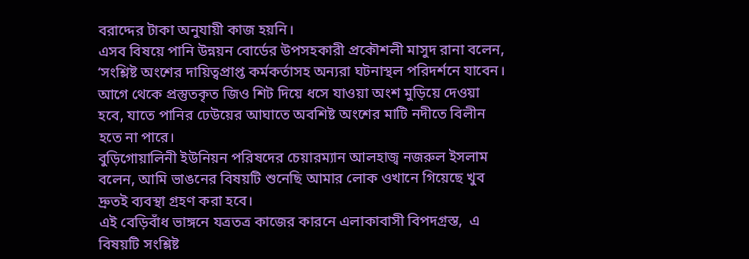বরাদ্দের টাকা অনুযায়ী কাজ হয়নি।
এসব বিষয়ে পানি উন্নয়ন বোর্ডের উপসহকারী প্রকৌশলী মাসুদ রানা বলেন, ‘সংশ্লিষ্ট অংশের দায়িত্বপ্রাপ্ত কর্মকর্তাসহ অন্যরা ঘটনাস্থল পরিদর্শনে যাবেন। আগে থেকে প্রস্তুতকৃত জিও শিট দিয়ে ধসে যাওয়া অংশ মুড়িয়ে দেওয়া হবে, যাতে পানির ঢেউয়ের আঘাতে অবশিষ্ট অংশের মাটি নদীতে বিলীন হতে না পারে।
বুড়িগোয়ালিনী ইউনিয়ন পরিষদের চেয়ারম্যান আলহাজ্ব নজরুল ইসলাম বলেন, আমি ভাঙনের বিষয়টি শুনেছি আমার লোক ওখানে গিয়েছে খুব দ্রুতই ব্যবস্থা গ্রহণ করা হবে।
এই বেড়িবাঁধ ভাঙ্গনে যত্রতত্র কাজের কারনে এলাকাবাসী বিপদগ্রস্ত,  এ বিষয়টি সংশ্লিষ্ট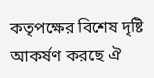কতৃপক্ষের বিশেষ দৃষ্টি আকর্ষণ করছে ঐ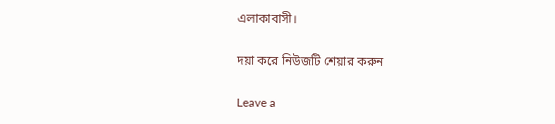এলাকাবাসী।

দয়া করে নিউজটি শেয়ার করুন

Leave a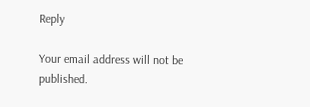Reply

Your email address will not be published.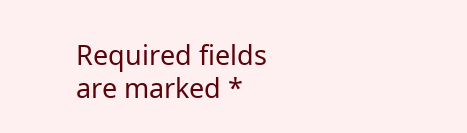Required fields are marked *